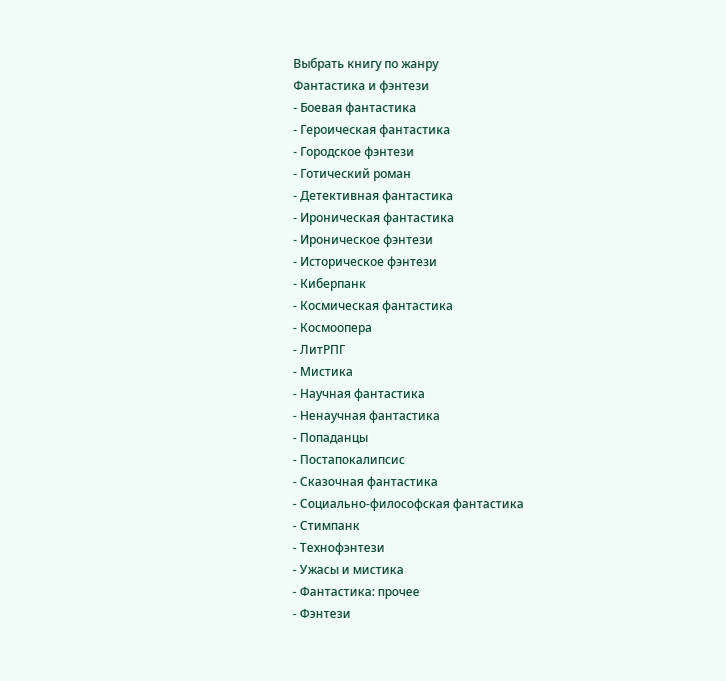Выбрать книгу по жанру
Фантастика и фэнтези
- Боевая фантастика
- Героическая фантастика
- Городское фэнтези
- Готический роман
- Детективная фантастика
- Ироническая фантастика
- Ироническое фэнтези
- Историческое фэнтези
- Киберпанк
- Космическая фантастика
- Космоопера
- ЛитРПГ
- Мистика
- Научная фантастика
- Ненаучная фантастика
- Попаданцы
- Постапокалипсис
- Сказочная фантастика
- Социально-философская фантастика
- Стимпанк
- Технофэнтези
- Ужасы и мистика
- Фантастика: прочее
- Фэнтези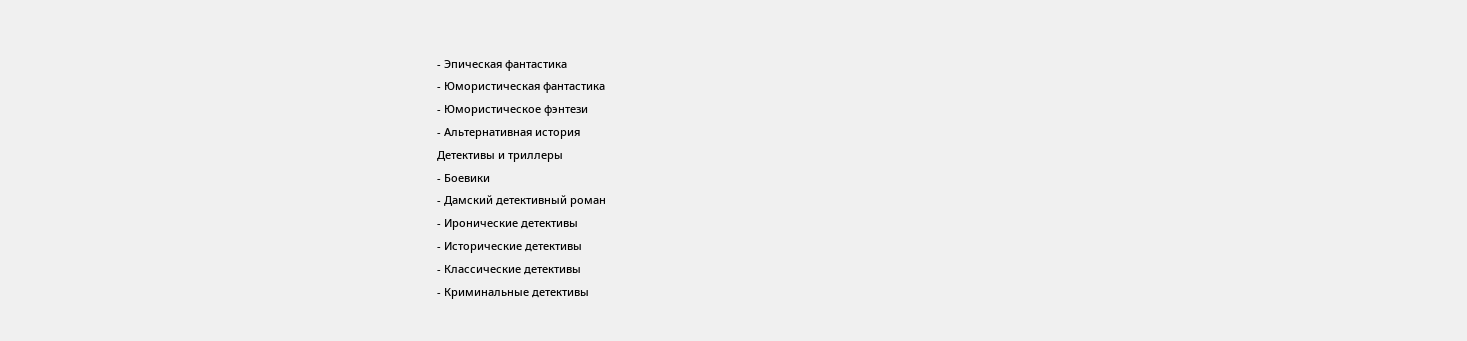- Эпическая фантастика
- Юмористическая фантастика
- Юмористическое фэнтези
- Альтернативная история
Детективы и триллеры
- Боевики
- Дамский детективный роман
- Иронические детективы
- Исторические детективы
- Классические детективы
- Криминальные детективы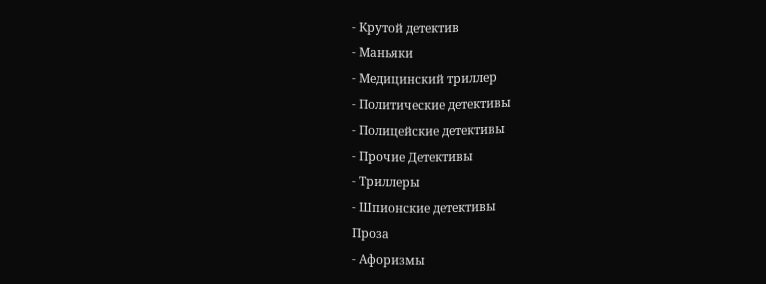- Крутой детектив
- Маньяки
- Медицинский триллер
- Политические детективы
- Полицейские детективы
- Прочие Детективы
- Триллеры
- Шпионские детективы
Проза
- Афоризмы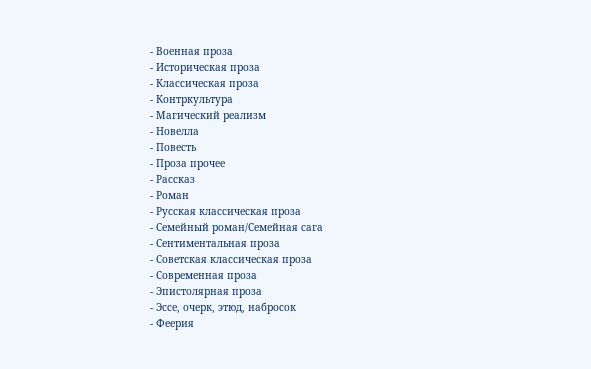- Военная проза
- Историческая проза
- Классическая проза
- Контркультура
- Магический реализм
- Новелла
- Повесть
- Проза прочее
- Рассказ
- Роман
- Русская классическая проза
- Семейный роман/Семейная сага
- Сентиментальная проза
- Советская классическая проза
- Современная проза
- Эпистолярная проза
- Эссе, очерк, этюд, набросок
- Феерия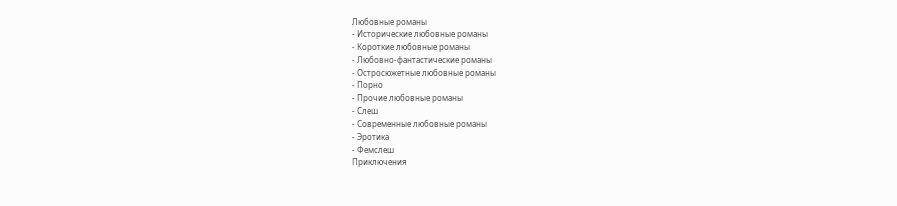Любовные романы
- Исторические любовные романы
- Короткие любовные романы
- Любовно-фантастические романы
- Остросюжетные любовные романы
- Порно
- Прочие любовные романы
- Слеш
- Современные любовные романы
- Эротика
- Фемслеш
Приключения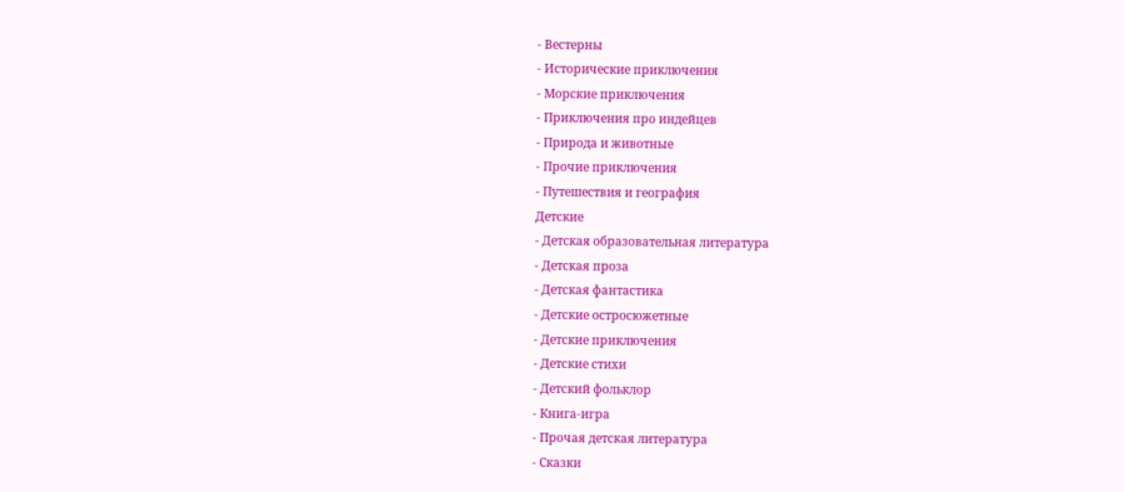- Вестерны
- Исторические приключения
- Морские приключения
- Приключения про индейцев
- Природа и животные
- Прочие приключения
- Путешествия и география
Детские
- Детская образовательная литература
- Детская проза
- Детская фантастика
- Детские остросюжетные
- Детские приключения
- Детские стихи
- Детский фольклор
- Книга-игра
- Прочая детская литература
- Сказки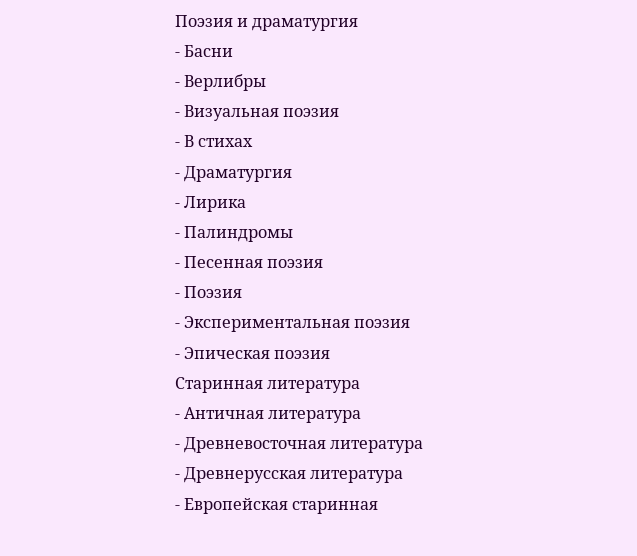Поэзия и драматургия
- Басни
- Верлибры
- Визуальная поэзия
- В стихах
- Драматургия
- Лирика
- Палиндромы
- Песенная поэзия
- Поэзия
- Экспериментальная поэзия
- Эпическая поэзия
Старинная литература
- Античная литература
- Древневосточная литература
- Древнерусская литература
- Европейская старинная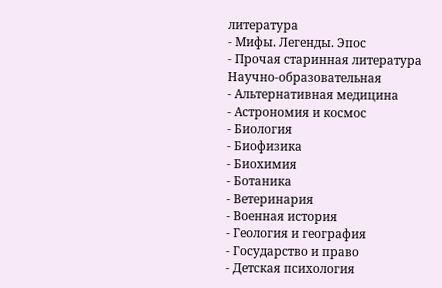литература
- Мифы. Легенды. Эпос
- Прочая старинная литература
Научно-образовательная
- Альтернативная медицина
- Астрономия и космос
- Биология
- Биофизика
- Биохимия
- Ботаника
- Ветеринария
- Военная история
- Геология и география
- Государство и право
- Детская психология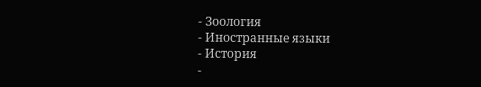- Зоология
- Иностранные языки
- История
-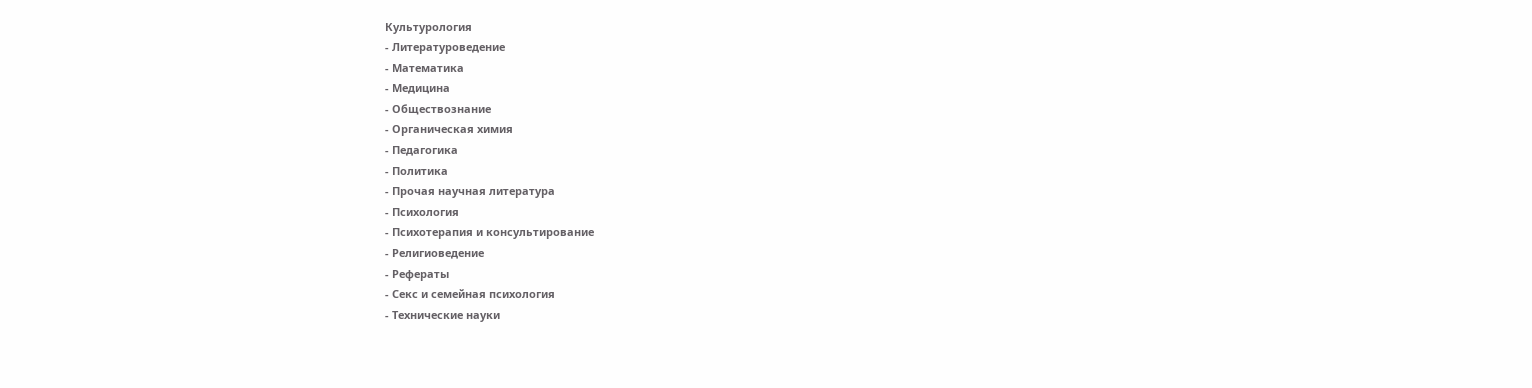Культурология
- Литературоведение
- Математика
- Медицина
- Обществознание
- Органическая химия
- Педагогика
- Политика
- Прочая научная литература
- Психология
- Психотерапия и консультирование
- Религиоведение
- Рефераты
- Секс и семейная психология
- Технические науки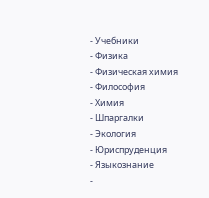- Учебники
- Физика
- Физическая химия
- Философия
- Химия
- Шпаргалки
- Экология
- Юриспруденция
- Языкознание
-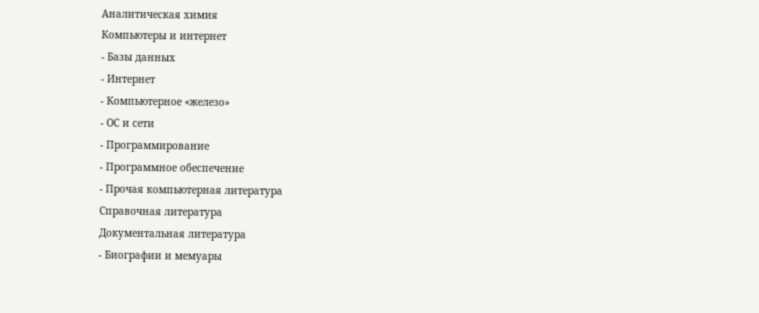Аналитическая химия
Компьютеры и интернет
- Базы данных
- Интернет
- Компьютерное «железо»
- ОС и сети
- Программирование
- Программное обеспечение
- Прочая компьютерная литература
Справочная литература
Документальная литература
- Биографии и мемуары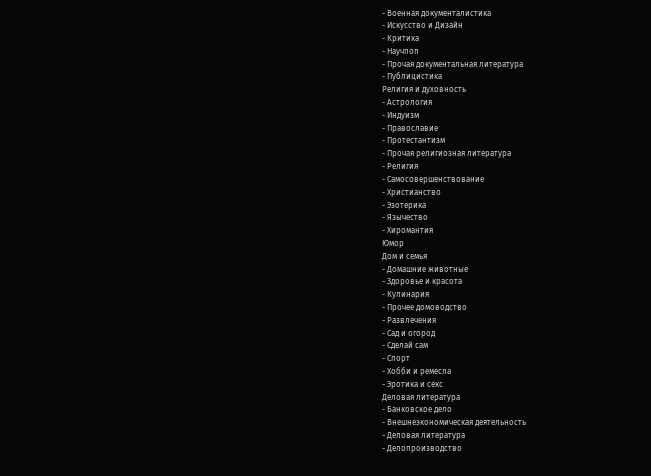- Военная документалистика
- Искусство и Дизайн
- Критика
- Научпоп
- Прочая документальная литература
- Публицистика
Религия и духовность
- Астрология
- Индуизм
- Православие
- Протестантизм
- Прочая религиозная литература
- Религия
- Самосовершенствование
- Христианство
- Эзотерика
- Язычество
- Хиромантия
Юмор
Дом и семья
- Домашние животные
- Здоровье и красота
- Кулинария
- Прочее домоводство
- Развлечения
- Сад и огород
- Сделай сам
- Спорт
- Хобби и ремесла
- Эротика и секс
Деловая литература
- Банковское дело
- Внешнеэкономическая деятельность
- Деловая литература
- Делопроизводство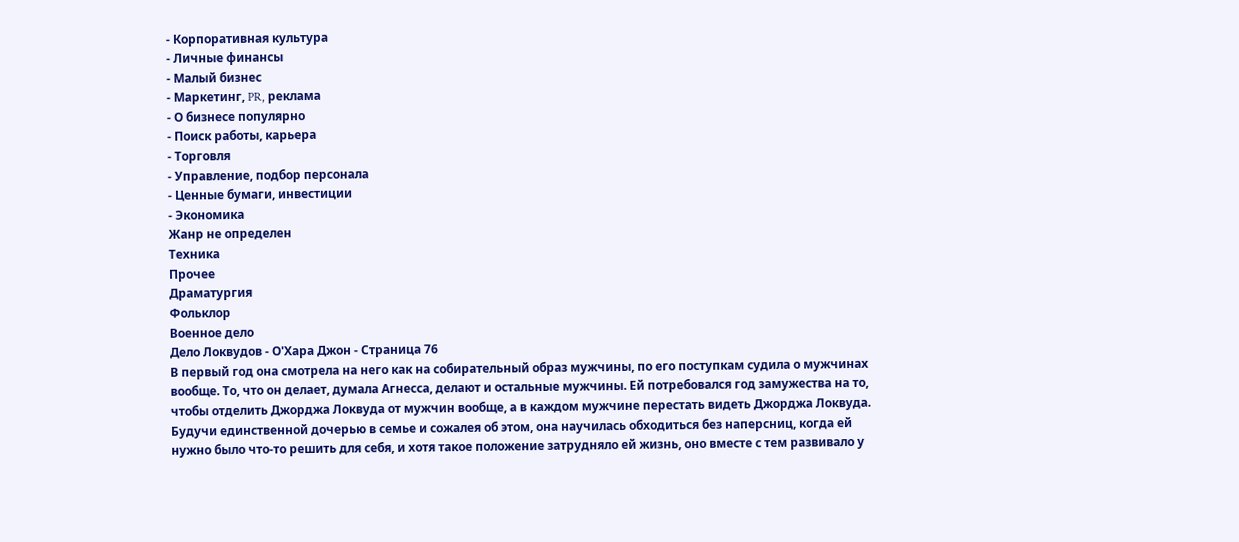- Корпоративная культура
- Личные финансы
- Малый бизнес
- Маркетинг, PR, реклама
- О бизнесе популярно
- Поиск работы, карьера
- Торговля
- Управление, подбор персонала
- Ценные бумаги, инвестиции
- Экономика
Жанр не определен
Техника
Прочее
Драматургия
Фольклор
Военное дело
Дело Локвудов - О'Хара Джон - Страница 76
В первый год она смотрела на него как на собирательный образ мужчины, по его поступкам судила о мужчинах вообще. То, что он делает, думала Агнесса, делают и остальные мужчины. Ей потребовался год замужества на то, чтобы отделить Джорджа Локвуда от мужчин вообще, а в каждом мужчине перестать видеть Джорджа Локвуда. Будучи единственной дочерью в семье и сожалея об этом, она научилась обходиться без наперсниц, когда ей нужно было что-то решить для себя, и хотя такое положение затрудняло ей жизнь, оно вместе с тем развивало у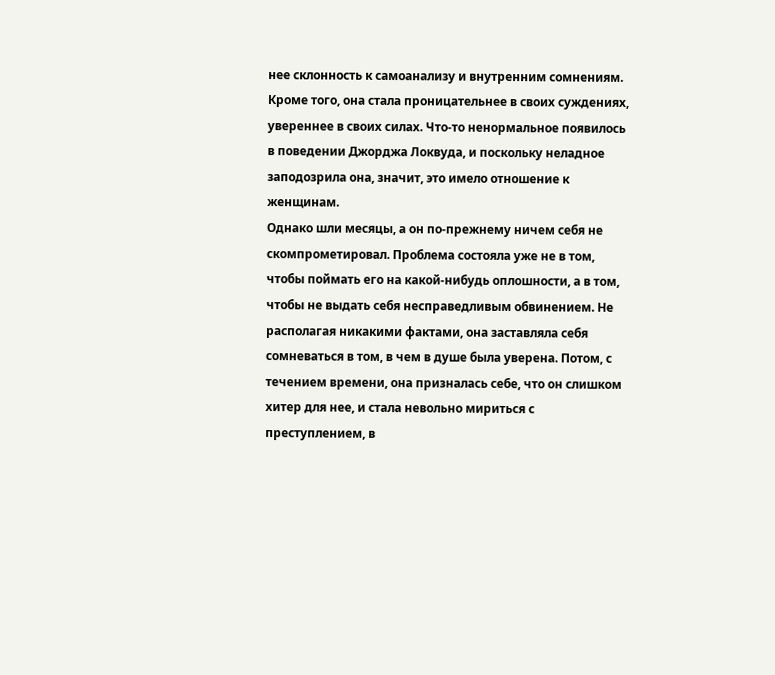нее склонность к самоанализу и внутренним сомнениям. Кроме того, она стала проницательнее в своих суждениях, увереннее в своих силах. Что-то ненормальное появилось в поведении Джорджа Локвуда, и поскольку неладное заподозрила она, значит, это имело отношение к женщинам.
Однако шли месяцы, а он по-прежнему ничем себя не скомпрометировал. Проблема состояла уже не в том, чтобы поймать его на какой-нибудь оплошности, а в том, чтобы не выдать себя несправедливым обвинением. Не располагая никакими фактами, она заставляла себя сомневаться в том, в чем в душе была уверена. Потом, с течением времени, она призналась себе, что он слишком хитер для нее, и стала невольно мириться с преступлением, в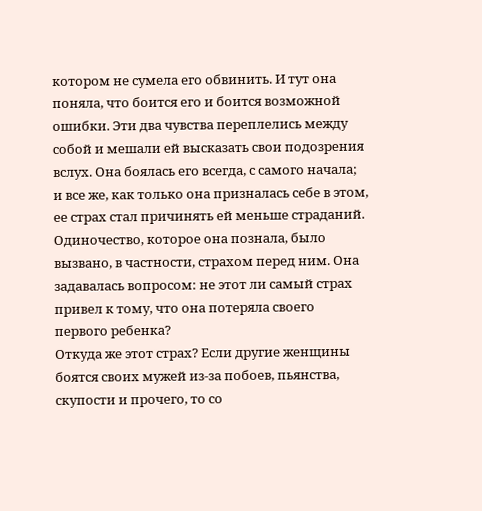котором не сумела его обвинить. И тут она поняла, что боится его и боится возможной ошибки. Эти два чувства переплелись между собой и мешали ей высказать свои подозрения вслух. Она боялась его всегда, с самого начала; и все же, как только она призналась себе в этом, ее страх стал причинять ей меньше страданий. Одиночество, которое она познала, было вызвано, в частности, страхом перед ним. Она задавалась вопросом: не этот ли самый страх привел к тому, что она потеряла своего первого ребенка?
Откуда же этот страх? Если другие женщины боятся своих мужей из-за побоев, пьянства, скупости и прочего, то со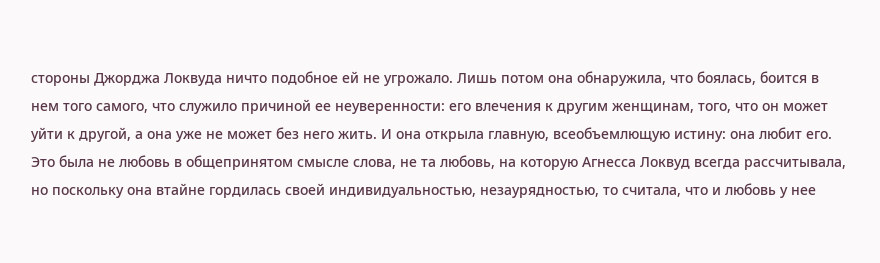стороны Джорджа Локвуда ничто подобное ей не угрожало. Лишь потом она обнаружила, что боялась, боится в нем того самого, что служило причиной ее неуверенности: его влечения к другим женщинам, того, что он может уйти к другой, а она уже не может без него жить. И она открыла главную, всеобъемлющую истину: она любит его. Это была не любовь в общепринятом смысле слова, не та любовь, на которую Агнесса Локвуд всегда рассчитывала, но поскольку она втайне гордилась своей индивидуальностью, незаурядностью, то считала, что и любовь у нее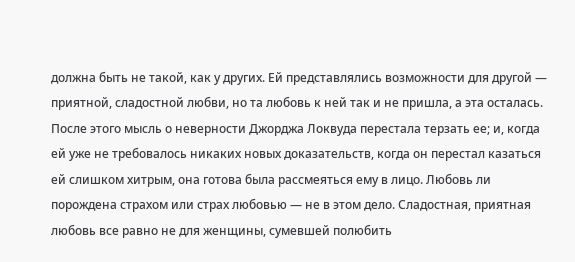должна быть не такой, как у других. Ей представлялись возможности для другой — приятной, сладостной любви, но та любовь к ней так и не пришла, а эта осталась. После этого мысль о неверности Джорджа Локвуда перестала терзать ее; и, когда ей уже не требовалось никаких новых доказательств, когда он перестал казаться ей слишком хитрым, она готова была рассмеяться ему в лицо. Любовь ли порождена страхом или страх любовью — не в этом дело. Сладостная, приятная любовь все равно не для женщины, сумевшей полюбить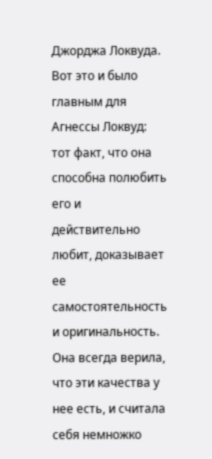Джорджа Локвуда. Вот это и было главным для Агнессы Локвуд: тот факт, что она способна полюбить его и действительно любит, доказывает ее самостоятельность и оригинальность. Она всегда верила, что эти качества у нее есть, и считала себя немножко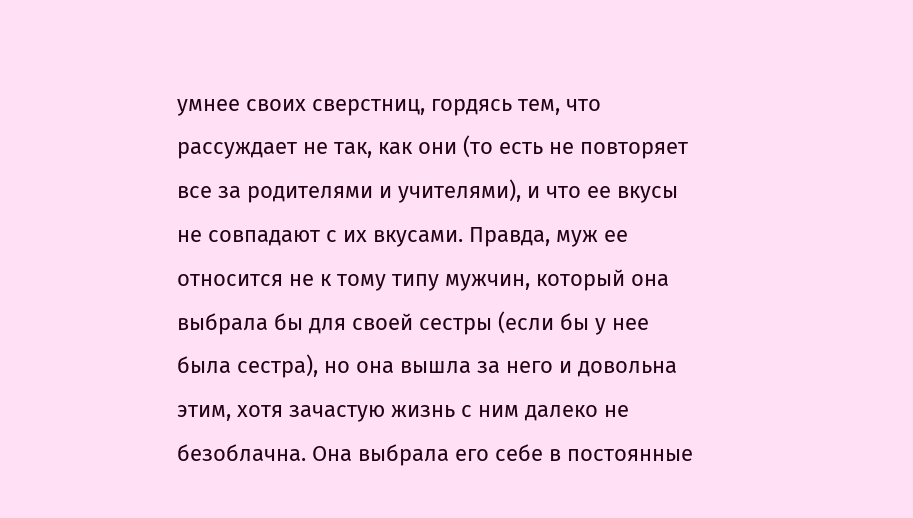умнее своих сверстниц, гордясь тем, что рассуждает не так, как они (то есть не повторяет все за родителями и учителями), и что ее вкусы не совпадают с их вкусами. Правда, муж ее относится не к тому типу мужчин, который она выбрала бы для своей сестры (если бы у нее была сестра), но она вышла за него и довольна этим, хотя зачастую жизнь с ним далеко не безоблачна. Она выбрала его себе в постоянные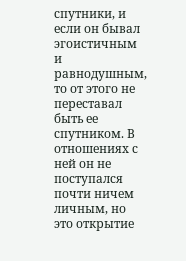спутники, и если он бывал эгоистичным и равнодушным, то от этого не переставал быть ее спутником. В отношениях с ней он не поступался почти ничем личным, но это открытие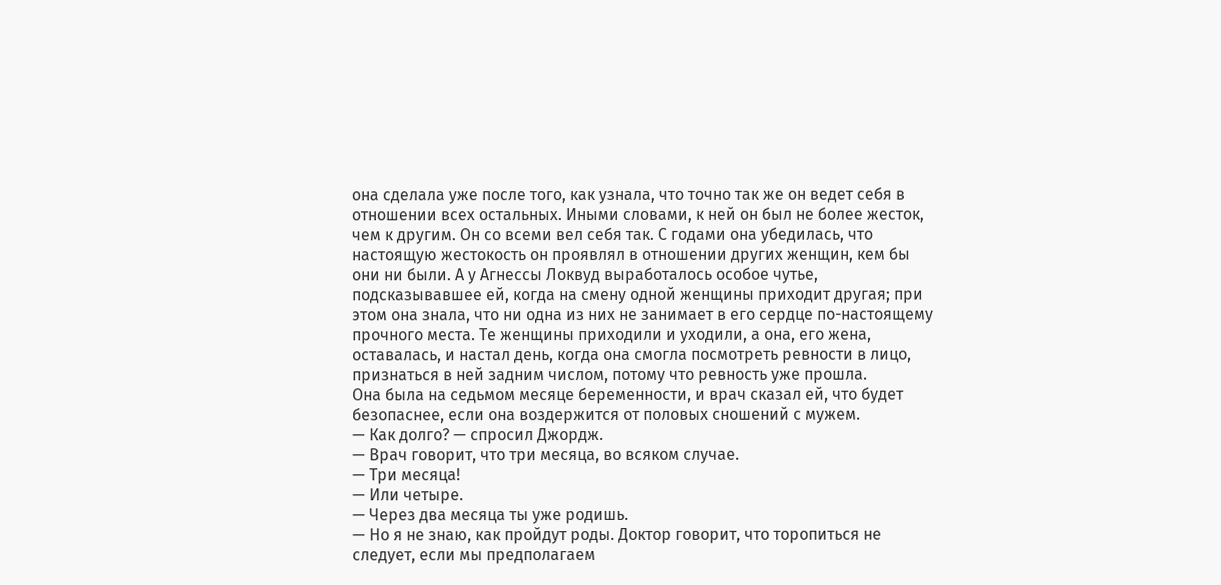она сделала уже после того, как узнала, что точно так же он ведет себя в отношении всех остальных. Иными словами, к ней он был не более жесток, чем к другим. Он со всеми вел себя так. С годами она убедилась, что настоящую жестокость он проявлял в отношении других женщин, кем бы они ни были. А у Агнессы Локвуд выработалось особое чутье, подсказывавшее ей, когда на смену одной женщины приходит другая; при этом она знала, что ни одна из них не занимает в его сердце по-настоящему прочного места. Те женщины приходили и уходили, а она, его жена, оставалась, и настал день, когда она смогла посмотреть ревности в лицо, признаться в ней задним числом, потому что ревность уже прошла.
Она была на седьмом месяце беременности, и врач сказал ей, что будет безопаснее, если она воздержится от половых сношений с мужем.
— Как долго? — спросил Джордж.
— Врач говорит, что три месяца, во всяком случае.
— Три месяца!
— Или четыре.
— Через два месяца ты уже родишь.
— Но я не знаю, как пройдут роды. Доктор говорит, что торопиться не следует, если мы предполагаем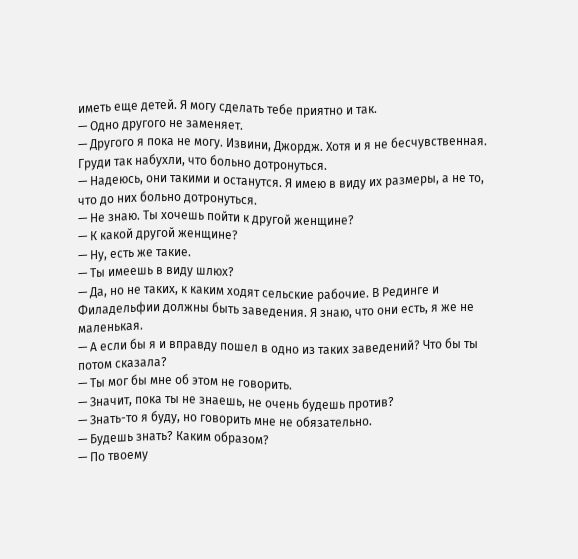иметь еще детей. Я могу сделать тебе приятно и так.
— Одно другого не заменяет.
— Другого я пока не могу. Извини, Джордж. Хотя и я не бесчувственная. Груди так набухли, что больно дотронуться.
— Надеюсь, они такими и останутся. Я имею в виду их размеры, а не то, что до них больно дотронуться.
— Не знаю. Ты хочешь пойти к другой женщине?
— К какой другой женщине?
— Ну, есть же такие.
— Ты имеешь в виду шлюх?
— Да, но не таких, к каким ходят сельские рабочие. В Рединге и Филадельфии должны быть заведения. Я знаю, что они есть, я же не маленькая.
— А если бы я и вправду пошел в одно из таких заведений? Что бы ты потом сказала?
— Ты мог бы мне об этом не говорить.
— Значит, пока ты не знаешь, не очень будешь против?
— Знать-то я буду, но говорить мне не обязательно.
— Будешь знать? Каким образом?
— По твоему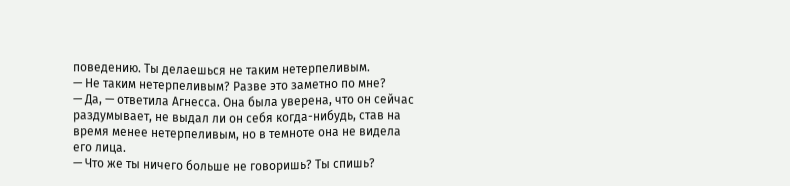поведению. Ты делаешься не таким нетерпеливым.
— Не таким нетерпеливым? Разве это заметно по мне?
— Да, — ответила Агнесса. Она была уверена, что он сейчас раздумывает, не выдал ли он себя когда-нибудь, став на время менее нетерпеливым, но в темноте она не видела его лица.
— Что же ты ничего больше не говоришь? Ты спишь?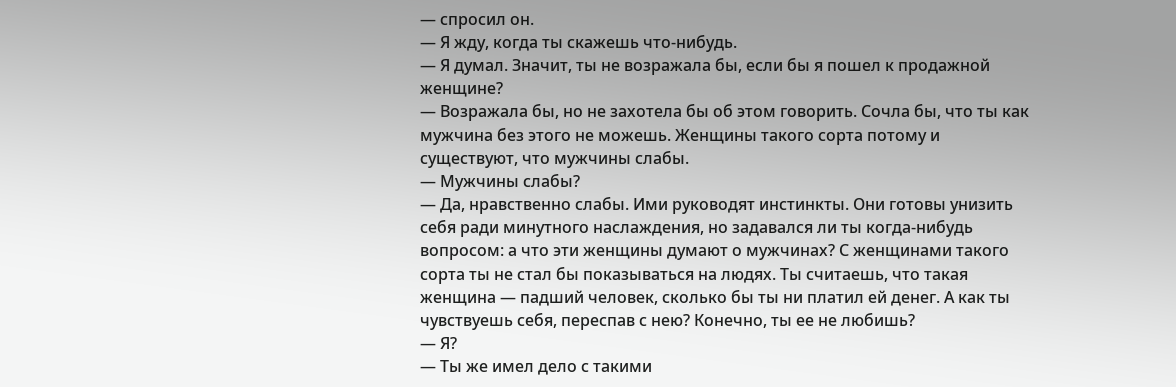— спросил он.
— Я жду, когда ты скажешь что-нибудь.
— Я думал. Значит, ты не возражала бы, если бы я пошел к продажной женщине?
— Возражала бы, но не захотела бы об этом говорить. Сочла бы, что ты как мужчина без этого не можешь. Женщины такого сорта потому и существуют, что мужчины слабы.
— Мужчины слабы?
— Да, нравственно слабы. Ими руководят инстинкты. Они готовы унизить себя ради минутного наслаждения, но задавался ли ты когда-нибудь вопросом: а что эти женщины думают о мужчинах? С женщинами такого сорта ты не стал бы показываться на людях. Ты считаешь, что такая женщина — падший человек, сколько бы ты ни платил ей денег. А как ты чувствуешь себя, переспав с нею? Конечно, ты ее не любишь?
— Я?
— Ты же имел дело с такими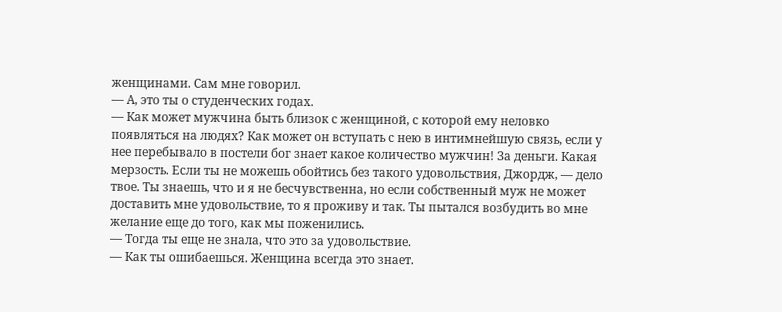женщинами. Сам мне говорил.
— А, это ты о студенческих годах.
— Как может мужчина быть близок с женщиной, с которой ему неловко появляться на людях? Как может он вступать с нею в интимнейшую связь, если у нее перебывало в постели бог знает какое количество мужчин! За деньги. Какая мерзость. Если ты не можешь обойтись без такого удовольствия, Джордж, — дело твое. Ты знаешь, что и я не бесчувственна, но если собственный муж не может доставить мне удовольствие, то я проживу и так. Ты пытался возбудить во мне желание еще до того, как мы поженились.
— Тогда ты еще не знала, что это за удовольствие.
— Как ты ошибаешься. Женщина всегда это знает.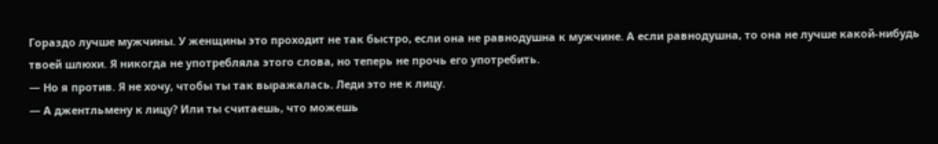Гораздо лучше мужчины. У женщины это проходит не так быстро, если она не равнодушна к мужчине. А если равнодушна, то она не лучше какой-нибудь твоей шлюхи. Я никогда не употребляла этого слова, но теперь не прочь его употребить.
— Но я против. Я не хочу, чтобы ты так выражалась. Леди это не к лицу.
— А джентльмену к лицу? Или ты считаешь, что можешь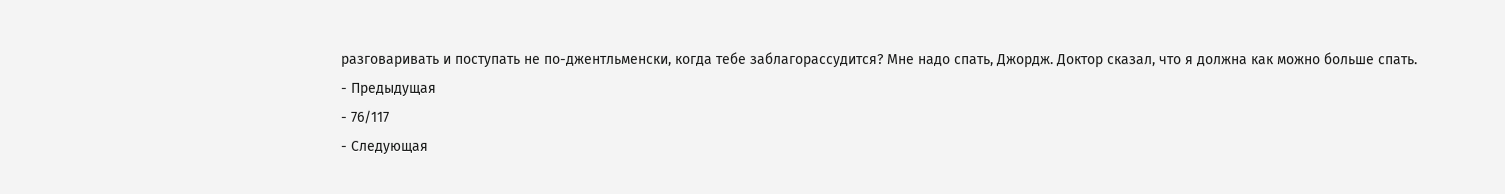разговаривать и поступать не по-джентльменски, когда тебе заблагорассудится? Мне надо спать, Джордж. Доктор сказал, что я должна как можно больше спать.
- Предыдущая
- 76/117
- Следующая